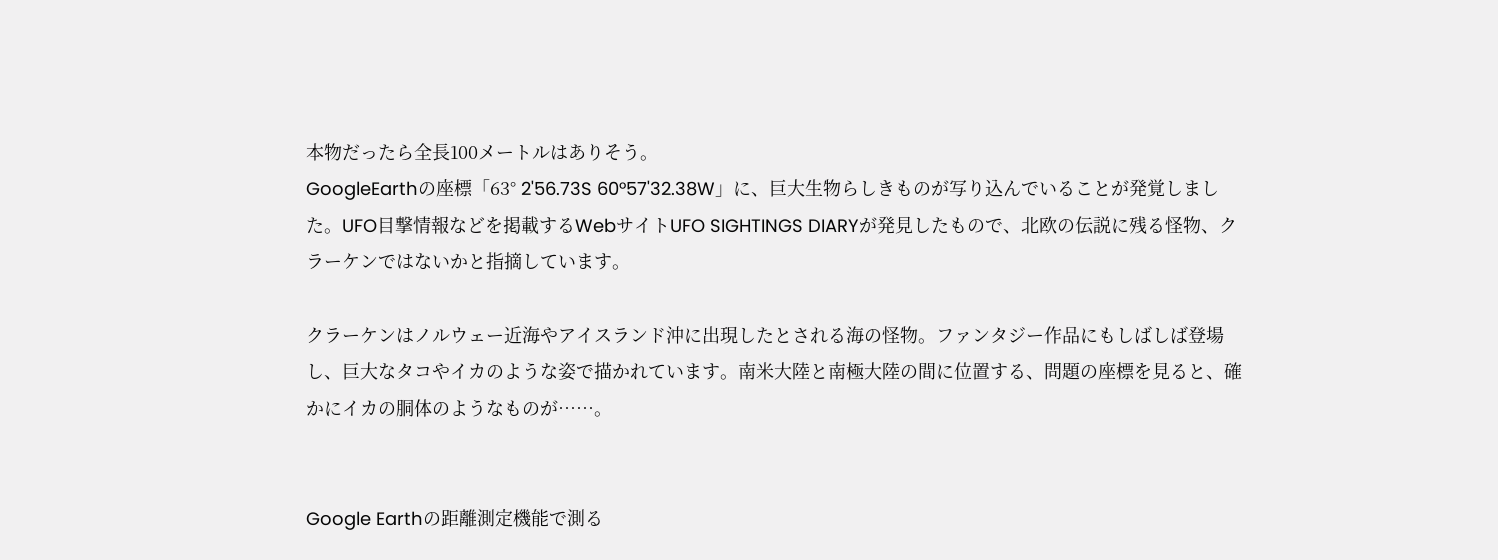本物だったら全長100メートルはありそう。
GoogleEarthの座標「63° 2'56.73S 60°57'32.38W」に、巨大生物らしきものが写り込んでいることが発覚しました。UFO目撃情報などを掲載するWebサイトUFO SIGHTINGS DIARYが発見したもので、北欧の伝説に残る怪物、クラーケンではないかと指摘しています。

クラーケンはノルウェー近海やアイスランド沖に出現したとされる海の怪物。ファンタジー作品にもしばしば登場し、巨大なタコやイカのような姿で描かれています。南米大陸と南極大陸の間に位置する、問題の座標を見ると、確かにイカの胴体のようなものが……。


Google Earthの距離測定機能で測る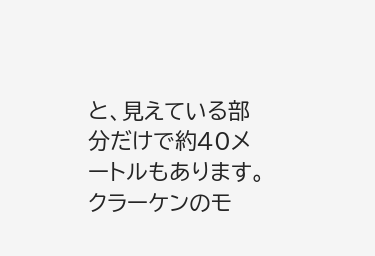と、見えている部分だけで約40メートルもあります。クラーケンのモ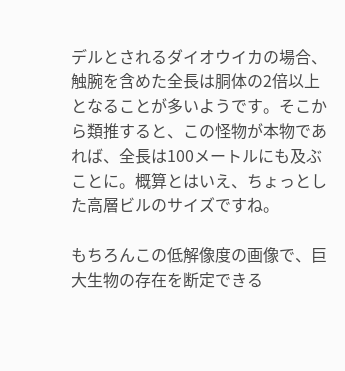デルとされるダイオウイカの場合、触腕を含めた全長は胴体の2倍以上となることが多いようです。そこから類推すると、この怪物が本物であれば、全長は100メートルにも及ぶことに。概算とはいえ、ちょっとした高層ビルのサイズですね。

もちろんこの低解像度の画像で、巨大生物の存在を断定できる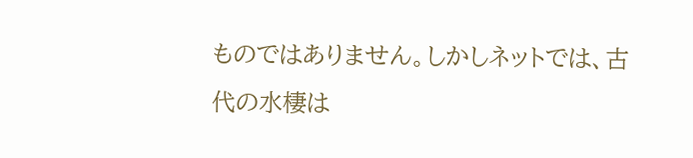ものではありません。しかしネットでは、古代の水棲は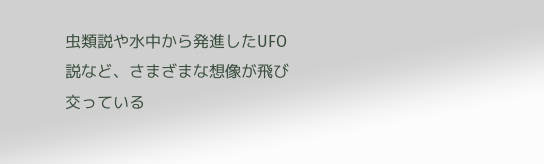虫類説や水中から発進したUFO説など、さまざまな想像が飛び交っている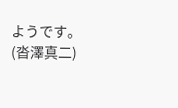ようです。
(沓澤真二)